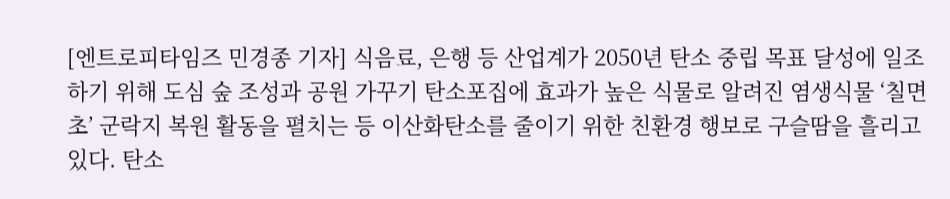[엔트로피타임즈 민경종 기자] 식음료, 은행 등 산업계가 2050년 탄소 중립 목표 달성에 일조하기 위해 도심 숲 조성과 공원 가꾸기 탄소포집에 효과가 높은 식물로 알려진 염생식물 ‘칠면초’ 군락지 복원 활동을 펼치는 등 이산화탄소를 줄이기 위한 친환경 행보로 구슬땀을 흘리고 있다. 탄소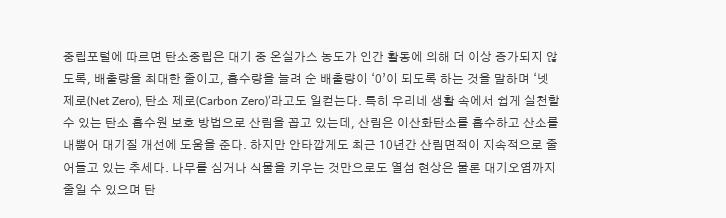중립포털에 따르면 탄소중립은 대기 중 온실가스 농도가 인간 활동에 의해 더 이상 증가되지 않도록, 배출량을 최대한 줄이고, 흡수량을 늘려 순 배출량이 ‘0’이 되도록 하는 것을 말하며 ‘넷 제로(Net Zero), 탄소 제로(Carbon Zero)’라고도 일컫는다. 특히 우리네 생활 속에서 쉽게 실천할 수 있는 탄소 흡수원 보호 방법으로 산림을 꼽고 있는데, 산림은 이산화탄소를 흡수하고 산소를 내뿜어 대기질 개선에 도움을 준다. 하지만 안타깝게도 최근 10년간 산림면적이 지속적으로 줄어들고 있는 추세다. 나무를 심거나 식물을 키우는 것만으로도 열섬 현상은 물론 대기오염까지 줄일 수 있으며 탄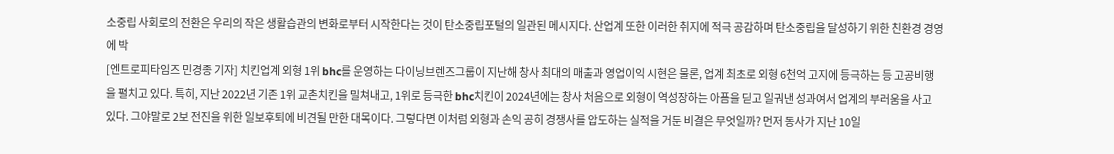소중립 사회로의 전환은 우리의 작은 생활습관의 변화로부터 시작한다는 것이 탄소중립포털의 일관된 메시지다. 산업계 또한 이러한 취지에 적극 공감하며 탄소중립을 달성하기 위한 친환경 경영에 박
[엔트로피타임즈 민경종 기자] 치킨업계 외형 1위 bhc를 운영하는 다이닝브렌즈그룹이 지난해 창사 최대의 매출과 영업이익 시현은 물론, 업계 최초로 외형 6천억 고지에 등극하는 등 고공비행을 펼치고 있다. 특히, 지난 2022년 기존 1위 교촌치킨을 밀쳐내고, 1위로 등극한 bhc치킨이 2024년에는 창사 처음으로 외형이 역성장하는 아픔을 딛고 일궈낸 성과여서 업계의 부러움을 사고 있다. 그야말로 2보 전진을 위한 일보후퇴에 비견될 만한 대목이다. 그렇다면 이처럼 외형과 손익 공히 경쟁사를 압도하는 실적을 거둔 비결은 무엇일까? 먼저 동사가 지난 10일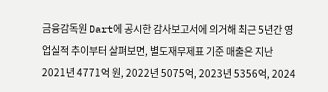금융감독원 Dart에 공시한 감사보고서에 의거해 최근 5년간 영업실적 추이부터 살펴보면, 별도재무제표 기준 매출은 지난 2021년 4771억 원, 2022년 5075억, 2023년 5356억, 2024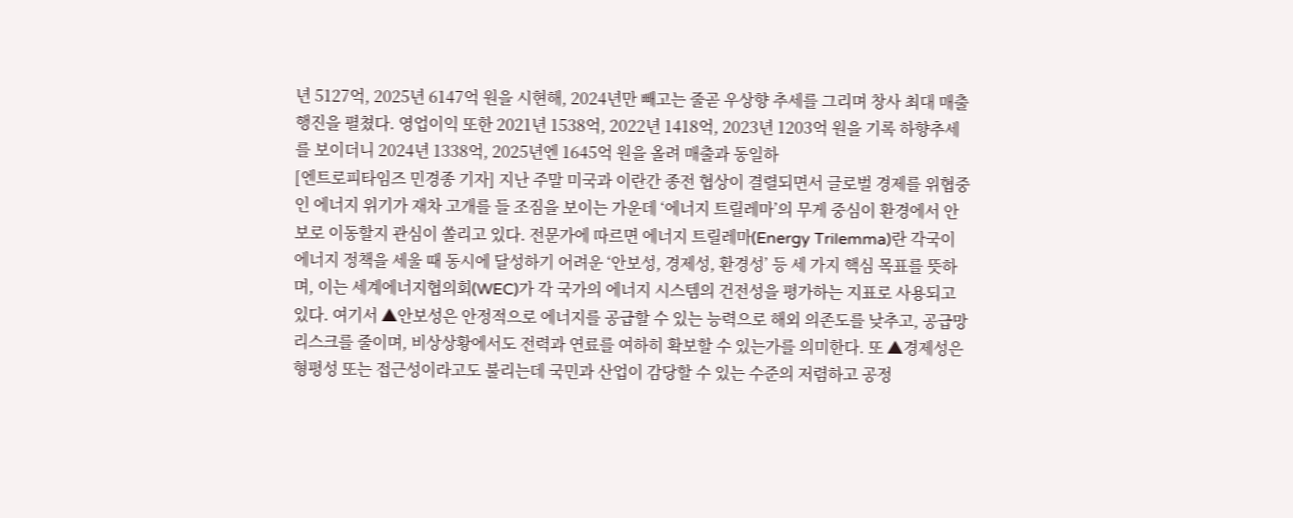년 5127억, 2025년 6147억 원을 시현해, 2024년만 빼고는 줄곧 우상향 추세를 그리며 창사 최대 매출 행진을 펼쳤다. 영업이익 또한 2021년 1538억, 2022년 1418억, 2023년 1203억 원을 기록 하향추세를 보이더니 2024년 1338억, 2025년엔 1645억 원을 올려 매출과 동일하
[엔트로피타임즈 민경종 기자] 지난 주말 미국과 이란간 종전 협상이 결렬되면서 글로벌 경제를 위협중인 에너지 위기가 재차 고개를 들 조짐을 보이는 가운데 ‘에너지 트릴레마’의 무게 중심이 환경에서 안보로 이동할지 관심이 쏠리고 있다. 전문가에 따르면 에너지 트릴레마(Energy Trilemma)란 각국이 에너지 정책을 세울 때 동시에 달성하기 어려운 ‘안보성, 경제성, 환경성’ 등 세 가지 핵심 목표를 뜻하며, 이는 세계에너지협의회(WEC)가 각 국가의 에너지 시스템의 건전성을 평가하는 지표로 사용되고 있다. 여기서 ▲안보성은 안정적으로 에너지를 공급할 수 있는 능력으로 해외 의존도를 낮추고, 공급망 리스크를 줄이며, 비상상황에서도 전력과 연료를 여하히 확보할 수 있는가를 의미한다. 또 ▲경제성은 형평성 또는 접근성이라고도 불리는데 국민과 산업이 감당할 수 있는 수준의 저렴하고 공정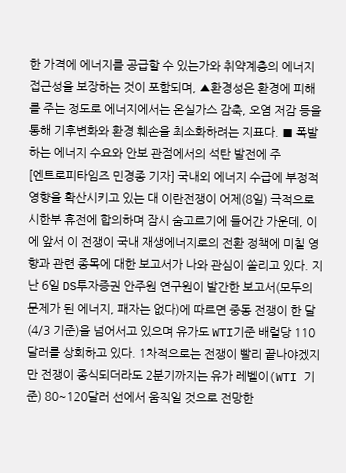한 가격에 에너지를 공급할 수 있는가와 취약계층의 에너지 접근성을 보장하는 것이 포함되며, ▲환경성은 환경에 피해를 주는 정도로 에너지에서는 온실가스 감축, 오염 저감 등을 통해 기후변화와 환경 훼손을 최소화하려는 지표다. ■ 폭발하는 에너지 수요와 안보 관점에서의 석탄 발전에 주
[엔트로피타임즈 민경종 기자] 국내외 에너지 수급에 부정적 영향을 확산시키고 있는 대 이란전쟁이 어제(8일) 극적으로 시한부 휴전에 합의하며 잠시 숨고르기에 들어간 가운데, 이에 앞서 이 전쟁이 국내 재생에너지로의 전환 정책에 미칠 영향과 관련 종목에 대한 보고서가 나와 관심이 쏠리고 있다. 지난 6일 DS투자증권 안주원 연구원이 발간한 보고서(모두의 문제가 된 에너지, 패자는 없다)에 따르면 중동 전쟁이 한 달(4/3 기준)을 넘어서고 있으며 유가도 WTI기준 배럴당 110달러를 상회하고 있다. 1차적으로는 전쟁이 빨리 끝나야겠지만 전쟁이 종식되더라도 2분기까지는 유가 레벨이(WTI 기준) 80~120달러 선에서 움직일 것으로 전망한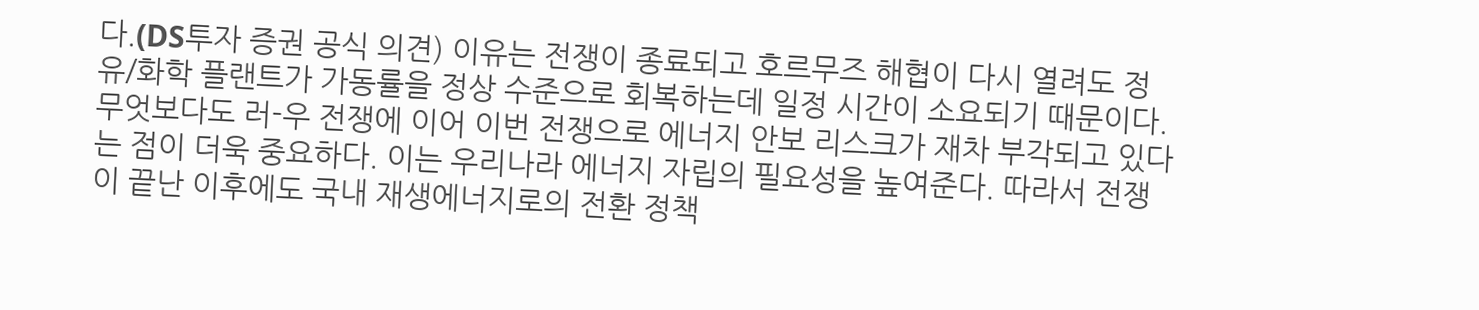다.(DS투자 증권 공식 의견) 이유는 전쟁이 종료되고 호르무즈 해협이 다시 열려도 정유/화학 플랜트가 가동률을 정상 수준으로 회복하는데 일정 시간이 소요되기 때문이다. 무엇보다도 러-우 전쟁에 이어 이번 전쟁으로 에너지 안보 리스크가 재차 부각되고 있다는 점이 더욱 중요하다. 이는 우리나라 에너지 자립의 필요성을 높여준다. 따라서 전쟁이 끝난 이후에도 국내 재생에너지로의 전환 정책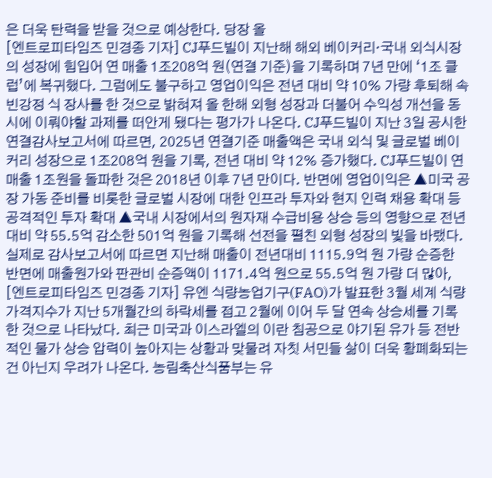은 더욱 탄력을 받을 것으로 예상한다. 당장 올
[엔트로피타임즈 민경종 기자] CJ푸드빌이 지난해 해외 베이커리·국내 외식시장의 성장에 힘입어 연 매출 1조208억 원(연결 기준)을 기록하며 7년 만에 ‘1조 클럽’에 복귀했다. 그럼에도 불구하고 영업이익은 전년 대비 약 10% 가량 후퇴해 속빈강정 식 장사를 한 것으로 밝혀져 올 한해 외형 성장과 더불어 수익성 개선을 동시에 이뤄야할 과제를 떠안게 됐다는 평가가 나온다. CJ푸드빌이 지난 3일 공시한 연결감사보고서에 따르면, 2025년 연결기준 매출액은 국내 외식 및 글로벌 베이커리 성장으로 1조208억 원을 기록, 전년 대비 약 12% 증가했다. CJ푸드빌이 연 매출 1조원을 돌파한 것은 2018년 이후 7년 만이다. 반면에 영업이익은 ▲미국 공장 가동 준비를 비롯한 글로벌 시장에 대한 인프라 투자와 현지 인력 채용 확대 등 공격적인 투자 확대 ▲국내 시장에서의 원자재 수급비용 상승 등의 영향으로 전년 대비 약 55.5억 감소한 501억 원을 기록해 선전을 펼친 외형 성장의 빛을 바랬다. 실제로 감사보고서에 따르면 지난해 매출이 전년대비 1115.9억 원 가량 순증한 반면에 매출원가와 판관비 순증액이 1171.4억 원으로 55.5억 원 가량 더 많아,
[엔트로피타임즈 민경종 기자] 유엔 식량농업기구(FAO)가 발표한 3월 세계 식량가격지수가 지난 5개월간의 하락세를 접고 2월에 이어 두 달 연속 상승세를 기록한 것으로 나타났다. 최근 미국과 이스라엘의 이란 침공으로 야기된 유가 등 전반적인 물가 상승 압력이 높아지는 상황과 맞물려 자칫 서민들 삶이 더욱 황폐화되는 건 아닌지 우려가 나온다. 농림축산식품부는 유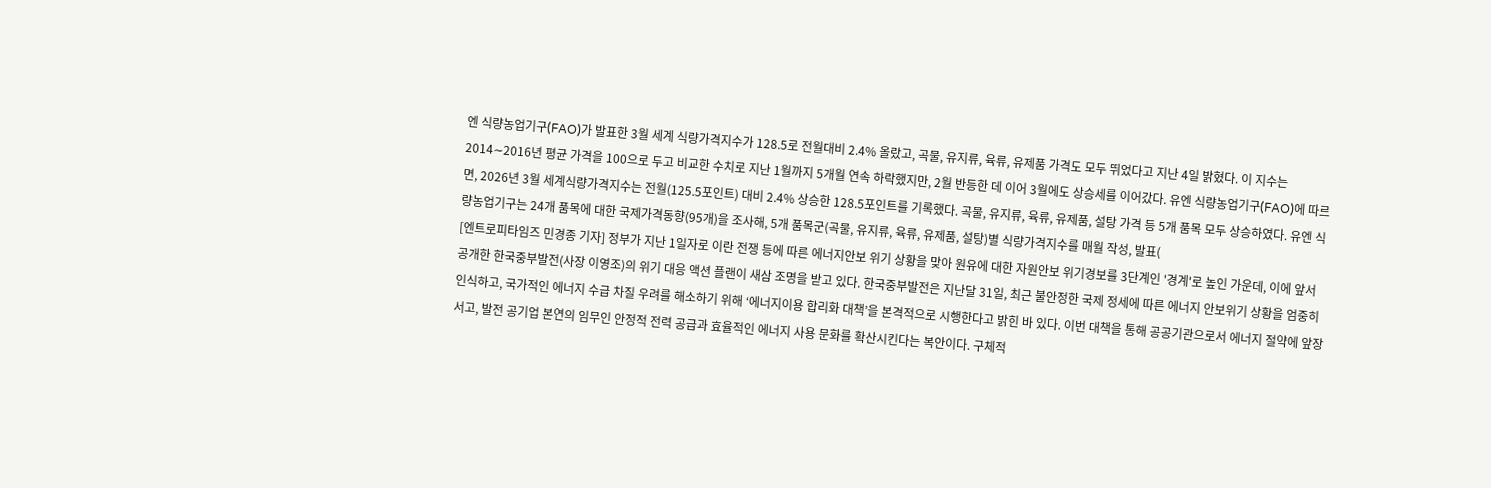엔 식량농업기구(FAO)가 발표한 3월 세계 식량가격지수가 128.5로 전월대비 2.4% 올랐고, 곡물, 유지류, 육류, 유제품 가격도 모두 뛰었다고 지난 4일 밝혔다. 이 지수는 2014∼2016년 평균 가격을 100으로 두고 비교한 수치로 지난 1월까지 5개월 연속 하락했지만, 2월 반등한 데 이어 3월에도 상승세를 이어갔다. 유엔 식량농업기구(FAO)에 따르면, 2026년 3월 세계식량가격지수는 전월(125.5포인트) 대비 2.4% 상승한 128.5포인트를 기록했다. 곡물, 유지류, 육류, 유제품, 설탕 가격 등 5개 품목 모두 상승하였다. 유엔 식량농업기구는 24개 품목에 대한 국제가격동향(95개)을 조사해, 5개 품목군(곡물, 유지류, 육류, 유제품, 설탕)별 식량가격지수를 매월 작성, 발표(
[엔트로피타임즈 민경종 기자] 정부가 지난 1일자로 이란 전쟁 등에 따른 에너지안보 위기 상황을 맞아 원유에 대한 자원안보 위기경보를 3단계인 '경계'로 높인 가운데, 이에 앞서 공개한 한국중부발전(사장 이영조)의 위기 대응 액션 플랜이 새삼 조명을 받고 있다. 한국중부발전은 지난달 31일, 최근 불안정한 국제 정세에 따른 에너지 안보위기 상황을 엄중히 인식하고, 국가적인 에너지 수급 차질 우려를 해소하기 위해 ‘에너지이용 합리화 대책’을 본격적으로 시행한다고 밝힌 바 있다. 이번 대책을 통해 공공기관으로서 에너지 절약에 앞장서고, 발전 공기업 본연의 임무인 안정적 전력 공급과 효율적인 에너지 사용 문화를 확산시킨다는 복안이다. 구체적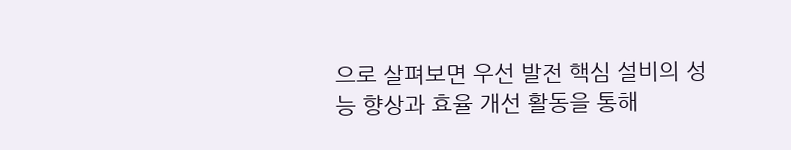으로 살펴보면 우선 발전 핵심 설비의 성능 향상과 효율 개선 활동을 통해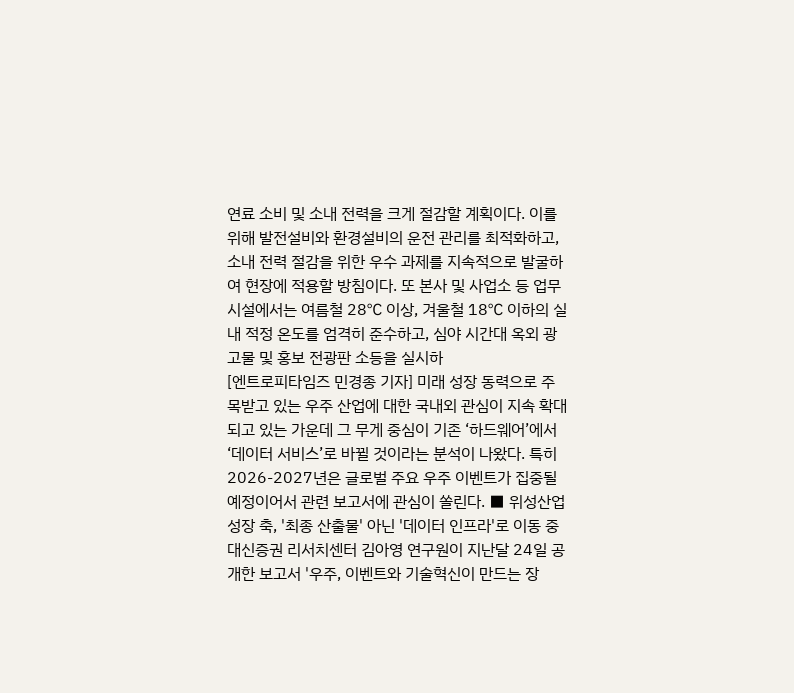연료 소비 및 소내 전력을 크게 절감할 계획이다. 이를 위해 발전설비와 환경설비의 운전 관리를 최적화하고, 소내 전력 절감을 위한 우수 과제를 지속적으로 발굴하여 현장에 적용할 방침이다. 또 본사 및 사업소 등 업무시설에서는 여름철 28℃ 이상, 겨울철 18℃ 이하의 실내 적정 온도를 엄격히 준수하고, 심야 시간대 옥외 광고물 및 홍보 전광판 소등을 실시하
[엔트로피타임즈 민경종 기자] 미래 성장 동력으로 주목받고 있는 우주 산업에 대한 국내외 관심이 지속 확대되고 있는 가운데 그 무게 중심이 기존 ‘하드웨어’에서 ‘데이터 서비스’로 바뀔 것이라는 분석이 나왔다. 특히 2026-2027년은 글로벌 주요 우주 이벤트가 집중될 예정이어서 관련 보고서에 관심이 쏠린다. ■ 위성산업 성장 축, '최종 산출물' 아닌 '데이터 인프라'로 이동 중 대신증권 리서치센터 김아영 연구원이 지난달 24일 공개한 보고서 '우주, 이벤트와 기술혁신이 만드는 장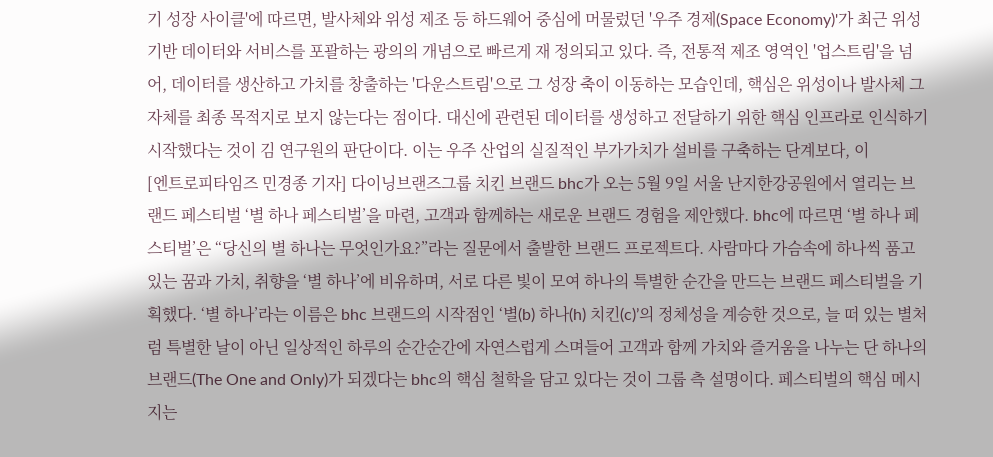기 성장 사이클'에 따르면, 발사체와 위성 제조 등 하드웨어 중심에 머물렀던 '우주 경제(Space Economy)'가 최근 위성 기반 데이터와 서비스를 포괄하는 광의의 개념으로 빠르게 재 정의되고 있다. 즉, 전통적 제조 영역인 '업스트림'을 넘어, 데이터를 생산하고 가치를 창출하는 '다운스트림'으로 그 성장 축이 이동하는 모습인데, 핵심은 위성이나 발사체 그 자체를 최종 목적지로 보지 않는다는 점이다. 대신에 관련된 데이터를 생성하고 전달하기 위한 핵심 인프라로 인식하기 시작했다는 것이 김 연구원의 판단이다. 이는 우주 산업의 실질적인 부가가치가 설비를 구축하는 단계보다, 이
[엔트로피타임즈 민경종 기자] 다이닝브랜즈그룹 치킨 브랜드 bhc가 오는 5월 9일 서울 난지한강공원에서 열리는 브랜드 페스티벌 ‘별 하나 페스티벌’을 마련, 고객과 함께하는 새로운 브랜드 경험을 제안했다. bhc에 따르면 ‘별 하나 페스티벌’은 “당신의 별 하나는 무엇인가요?”라는 질문에서 출발한 브랜드 프로젝트다. 사람마다 가슴속에 하나씩 품고 있는 꿈과 가치, 취향을 ‘별 하나’에 비유하며, 서로 다른 빛이 모여 하나의 특별한 순간을 만드는 브랜드 페스티벌을 기획했다. ‘별 하나’라는 이름은 bhc 브랜드의 시작점인 ‘별(b) 하나(h) 치킨(c)’의 정체성을 계승한 것으로, 늘 떠 있는 별처럼 특별한 날이 아닌 일상적인 하루의 순간순간에 자연스럽게 스며들어 고객과 함께 가치와 즐거움을 나누는 단 하나의 브랜드(The One and Only)가 되겠다는 bhc의 핵심 철학을 담고 있다는 것이 그룹 측 설명이다. 페스티벌의 핵심 메시지는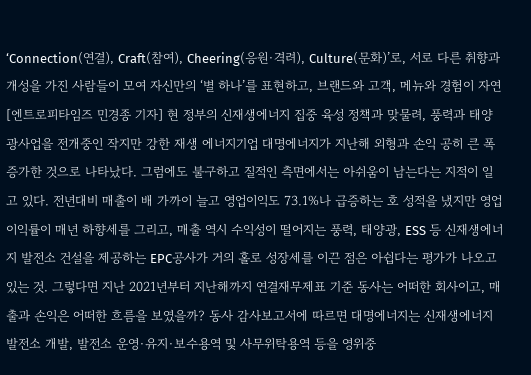‘Connection(연결), Craft(참여), Cheering(응원·격려), Culture(문화)’로, 서로 다른 취향과 개성을 가진 사람들이 모여 자신만의 ‘별 하나’를 표현하고, 브랜드와 고객, 메뉴와 경험이 자연
[엔트로피타임즈 민경종 기자] 현 정부의 신재생에너지 집중 육성 정책과 맞물려, 풍력과 태양광사업을 전개중인 작지만 강한 재생 에너지기업 대명에너지가 지난해 외형과 손익 공히 큰 폭 증가한 것으로 나타났다. 그럼에도 불구하고 질적인 측면에서는 아쉬움이 남는다는 지적이 일고 있다. 전년대비 매출이 배 가까이 늘고 영업이익도 73.1%나 급증하는 호 성적을 냈지만 영업이익률이 매년 하향세를 그리고, 매출 역시 수익성이 떨어지는 풍력, 태양광, ESS 등 신재생에너지 발전소 건설을 제공하는 EPC공사가 거의 홀로 성장세를 이끈 점은 아쉽다는 평가가 나오고 있는 것. 그렇다면 지난 2021년부터 지난해까지 연결재무제표 기준 동사는 어떠한 회사이고, 매출과 손익은 어떠한 흐름을 보였을까? 동사 감사보고서에 따르면 대명에너지는 신재생에너지 발전소 개발, 발전소 운영·유지·보수용역 및 사무위탁용역 등을 영위중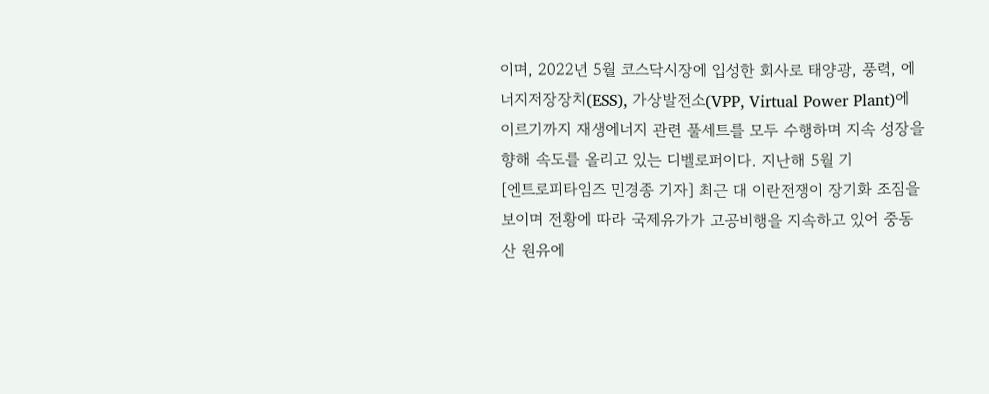이며, 2022년 5월 코스닥시장에 입성한 회사로 태양광, 풍력, 에너지저장장치(ESS), 가상발전소(VPP, Virtual Power Plant)에 이르기까지 재생에너지 관련 풀세트를 모두 수행하며 지속 성장을 향해 속도를 올리고 있는 디벨로퍼이다. 지난해 5월 기
[엔트로피타임즈 민경종 기자] 최근 대 이란전쟁이 장기화 조짐을 보이며 전황에 따라 국제유가가 고공비행을 지속하고 있어 중동산 원유에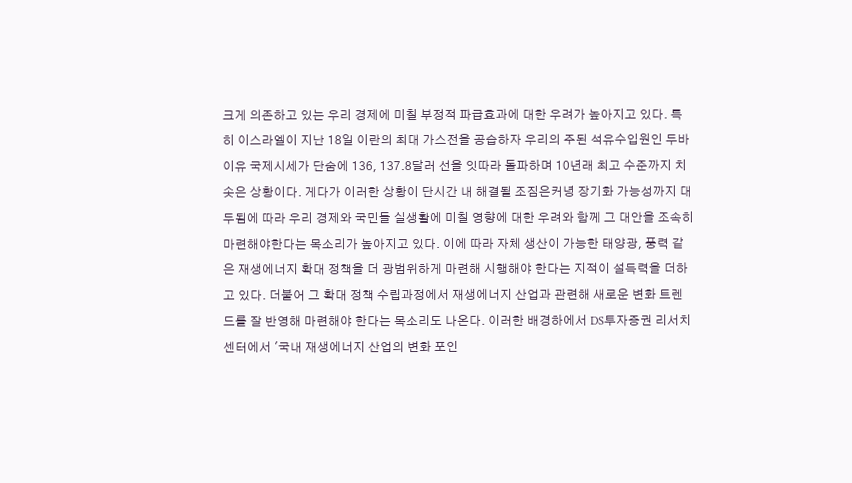크게 의존하고 있는 우리 경제에 미칠 부정적 파급효과에 대한 우려가 높아지고 있다. 특히 이스라엘이 지난 18일 이란의 최대 가스전을 공습하자 우리의 주된 석유수입원인 두바이유 국제시세가 단숨에 136, 137.8달러 선을 잇따라 돌파하며 10년래 최고 수준까지 치솟은 상황이다. 게다가 이러한 상황이 단시간 내 해결될 조짐은커녕 장기화 가능성까지 대두됨에 따라 우리 경제와 국민들 실생활에 미칠 영향에 대한 우려와 함께 그 대안을 조속히 마련해야한다는 목소리가 높아지고 있다. 이에 따라 자체 생산이 가능한 태양광, 풍력 같은 재생에너지 확대 정책을 더 광범위하게 마련해 시행해야 한다는 지적이 설득력을 더하고 있다. 더불어 그 확대 정책 수립과정에서 재생에너지 산업과 관련해 새로운 변화 트렌드를 잘 반영해 마련해야 한다는 목소리도 나온다. 이러한 배경하에서 DS투자증권 리서치센터에서 '국내 재생에너지 산업의 변화 포인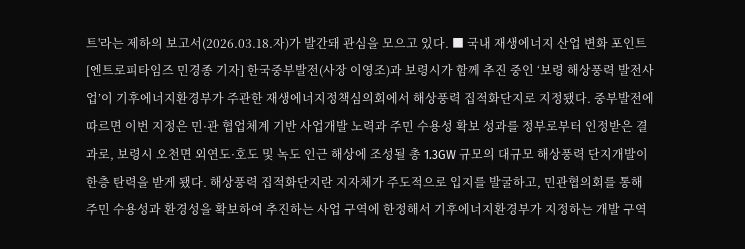트'라는 제하의 보고서(2026.03.18.자)가 발간돼 관심을 모으고 있다. ■ 국내 재생에너지 산업 변화 포인트
[엔트로피타임즈 민경종 기자] 한국중부발전(사장 이영조)과 보령시가 함께 추진 중인 ‘보령 해상풍력 발전사업’이 기후에너지환경부가 주관한 재생에너지정책심의회에서 해상풍력 집적화단지로 지정됐다. 중부발전에 따르면 이번 지정은 민·관 협업체계 기반 사업개발 노력과 주민 수용성 확보 성과를 정부로부터 인정받은 결과로, 보령시 오천면 외연도·호도 및 녹도 인근 해상에 조성될 총 1.3GW 규모의 대규모 해상풍력 단지개발이 한층 탄력을 받게 됐다. 해상풍력 집적화단지란 지자체가 주도적으로 입지를 발굴하고, 민관협의회를 통해 주민 수용성과 환경성을 확보하여 추진하는 사업 구역에 한정해서 기후에너지환경부가 지정하는 개발 구역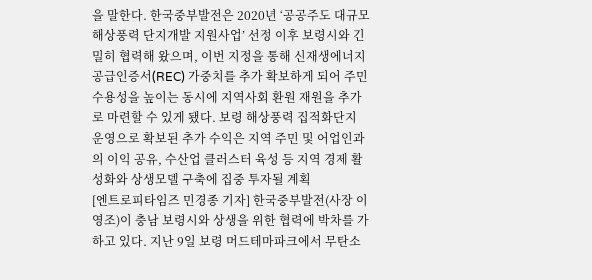을 말한다. 한국중부발전은 2020년 ‘공공주도 대규모 해상풍력 단지개발 지원사업’ 선정 이후 보령시와 긴밀히 협력해 왔으며, 이번 지정을 통해 신재생에너지 공급인증서(REC) 가중치를 추가 확보하게 되어 주민 수용성을 높이는 동시에 지역사회 환원 재원을 추가로 마련할 수 있게 됐다. 보령 해상풍력 집적화단지 운영으로 확보된 추가 수익은 지역 주민 및 어업인과의 이익 공유, 수산업 클러스터 육성 등 지역 경제 활성화와 상생모델 구축에 집중 투자될 계획
[엔트로피타임즈 민경종 기자] 한국중부발전(사장 이영조)이 충남 보령시와 상생을 위한 협력에 박차를 가하고 있다. 지난 9일 보령 머드테마파크에서 무탄소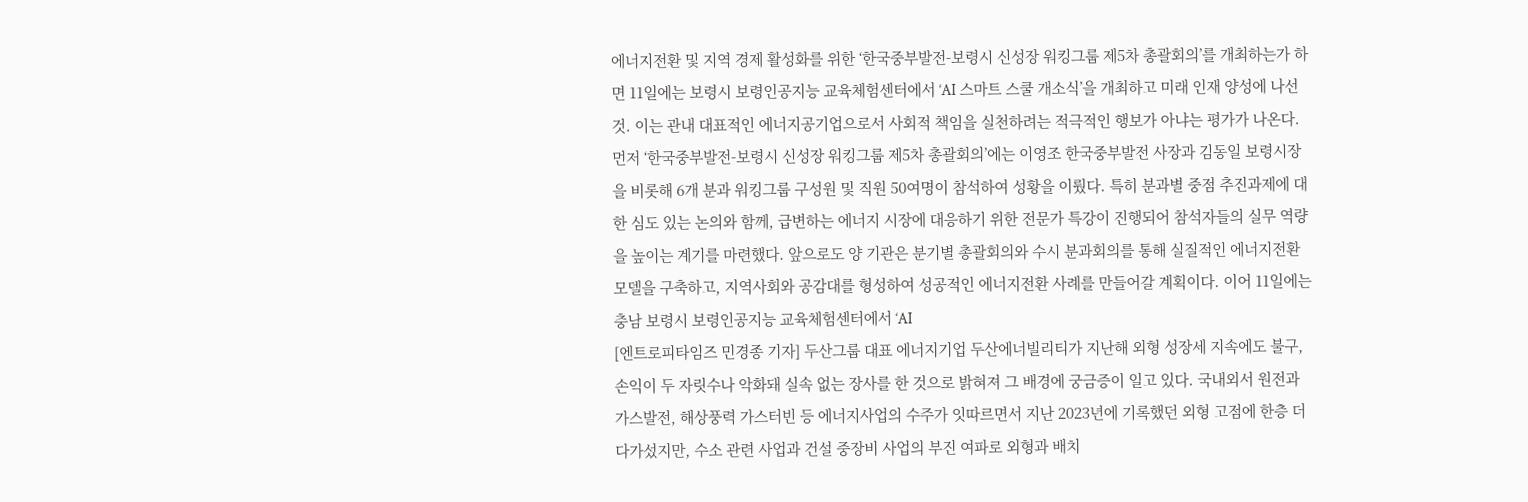에너지전환 및 지역 경제 활성화를 위한 ‘한국중부발전-보령시 신성장 워킹그룹 제5차 총괄회의’를 개최하는가 하면 11일에는 보령시 보령인공지능 교육체험센터에서 ‘AI 스마트 스쿨 개소식’을 개최하고 미래 인재 양성에 나선 것. 이는 관내 대표적인 에너지공기업으로서 사회적 책임을 실천하려는 적극적인 행보가 아냐는 평가가 나온다. 먼저 ‘한국중부발전-보령시 신성장 워킹그룹 제5차 총괄회의’에는 이영조 한국중부발전 사장과 김동일 보령시장을 비롯해 6개 분과 워킹그룹 구성원 및 직원 50여명이 참석하여 성황을 이뤘다. 특히 분과별 중점 추진과제에 대한 심도 있는 논의와 함께, 급변하는 에너지 시장에 대응하기 위한 전문가 특강이 진행되어 참석자들의 실무 역량을 높이는 계기를 마련했다. 앞으로도 양 기관은 분기별 총괄회의와 수시 분과회의를 통해 실질적인 에너지전환 모델을 구축하고, 지역사회와 공감대를 형성하여 성공적인 에너지전환 사례를 만들어갈 계획이다. 이어 11일에는 충남 보령시 보령인공지능 교육체험센터에서 ‘AI
[엔트로피타임즈 민경종 기자] 두산그룹 대표 에너지기업 두산에너빌리티가 지난해 외형 성장세 지속에도 불구, 손익이 두 자릿수나 악화돼 실속 없는 장사를 한 것으로 밝혀져 그 배경에 궁금증이 일고 있다. 국내외서 원전과 가스발전, 해상풍력 가스터빈 등 에너지사업의 수주가 잇따르면서 지난 2023년에 기록했던 외형 고점에 한층 더 다가섰지만, 수소 관련 사업과 건설 중장비 사업의 부진 여파로 외형과 배치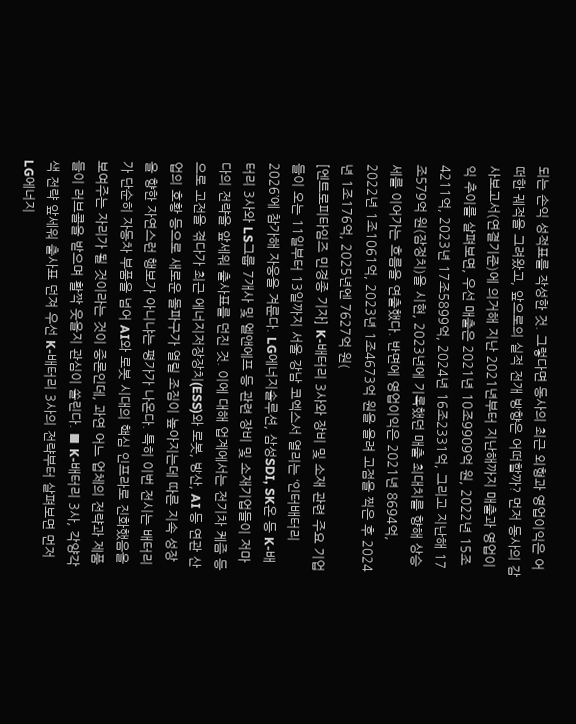되는 손익 성적표를 작성한 것. 그렇다면 동사의 최근 외형과 영업이익은 어떠한 궤적을 그려왔고, 앞으로의 실적 전개 방향은 어떠할까? 먼저 동사의 감사보고서(연결기준)에 의거해 지난 2021년부터 지난해까지 매출과 영업이익 추이를 살펴보면, 우선 매출은 2021년 10조9909억 원, 2022년 15조4211억, 2023년 17조5899억, 2024년 16조2331억, 그리고 지난해 17조579억 원(잠정치)을 시현, 2023년에 기록했던 매출 최대치를 향해 상승세를 이어가는 흐름을 연출했다. 반면에 영업이익은 2021년 8694억, 2022년 1조1061억, 2023년 1조4673억 원을 올려 고점을 찍은 후 2024년 1조176억, 2025년엔 7627억 원(
[엔트로피타임즈 민경종 기자] K-배터리 3사와 장비 및 소재 관련 주요 기업들이 오는 11일부터 13일까지 서울 강남 코엑스서 열리는 ‘인터배터리 2026’에 참가해 자웅을 겨룬다. LG에너지솔루션, 삼성SDI, SK온 등 K-배터리 3사와 LS그룹 7개사 및 엘앤에프 등 관련 장비 및 소재기업들이 저마다의 전략을 앞세워 출사표를 던진 것. 이에 대해 업계에서는 전기차 케즘 등으로 고전을 겪다가 최근 에너지저장장치(ESS)와 로봇, 방산, AI 등 연관 산업의 호황 등으로 새로운 돌파구가 열릴 조짐이 높아지는데 따른 지속 성장을 향한 자연스런 행보가 아니냐는 평가가 나온다. 특히 이번 전시는 배터리가 단순히 자동차 부품을 넘어 AI와 로봇 시대의 핵심 인프라로 진화했음을 보여주는 자리가 될 것이라는 것이 중론인데, 과연 어느 업체의 전략과 제품들이 러브콜을 받으며 활짝 웃을지 관심이 쏠린다. ■ K-배터리 3사, 각양각색 전략 앞세워 출사표 던져 우선 K-배터리 3사의 전략부터 살펴보면 먼저 LG에너지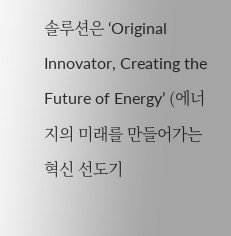솔루션은 ‘Original Innovator, Creating the Future of Energy’ (에너지의 미래를 만들어가는 혁신 선도기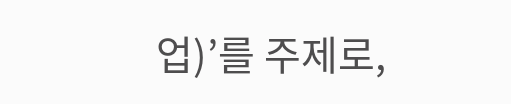업)’를 주제로,